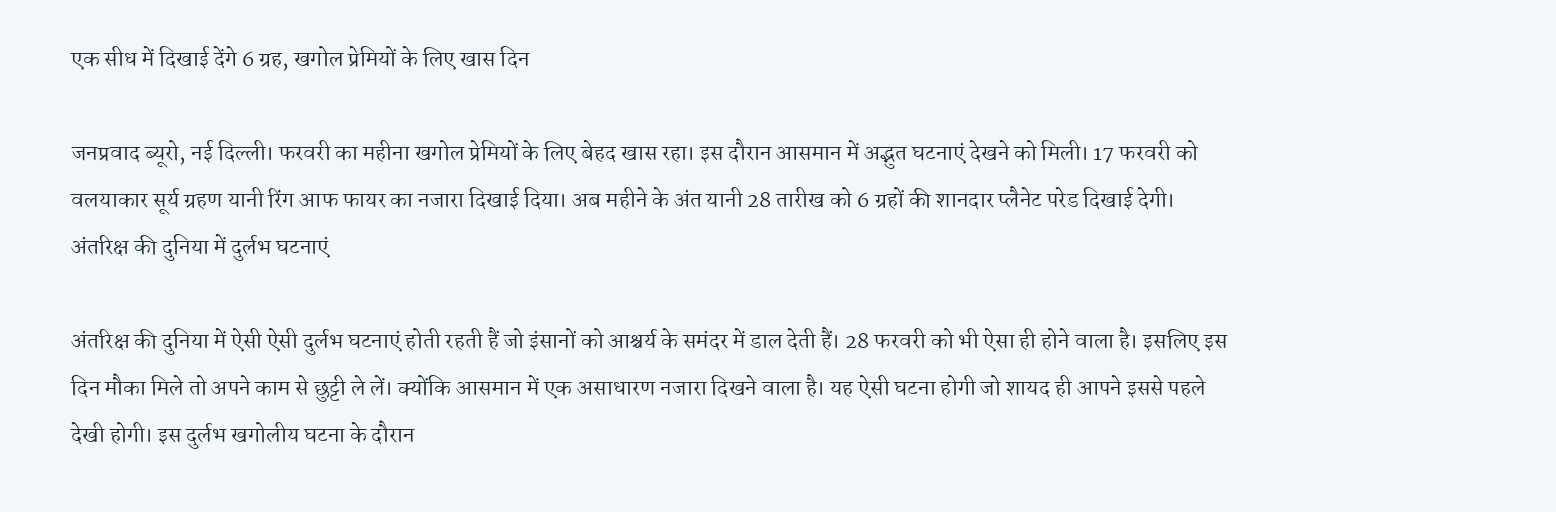एक सीध में दिखाई देंगे 6 ग्रह, खगोल प्रेमियों के लिए खास दिन

जनप्रवाद ब्यूरो, नई दिल्ली। फरवरी का महीना खगोल प्रेमियों के लिए बेहद खास रहा। इस दौरान आसमान में अद्भुत घटनाएं देखने को मिली। 17 फरवरी को वलयाकार सूर्य ग्रहण यानी रिंग आफ फायर का नजारा दिखाई दिया। अब महीने के अंत यानी 28 तारीख को 6 ग्रहों की शानदार प्लैनेट परेड दिखाई देगी।
अंतरिक्ष की दुनिया में दुर्लभ घटनाएं

अंतरिक्ष की दुनिया में ऐसी ऐसी दुर्लभ घटनाएं होती रहती हैं जो इंसानों को आश्चर्य के समंदर में डाल देती हैं। 28 फरवरी को भी ऐसा ही होने वाला है। इसलिए इस दिन मौका मिले तो अपने काम से छुट्टी ले लें। क्योंकि आसमान में एक असाधारण नजारा दिखने वाला है। यह ऐसी घटना होगी जो शायद ही आपने इससे पहले देखी होगी। इस दुर्लभ खगोलीय घटना के दौरान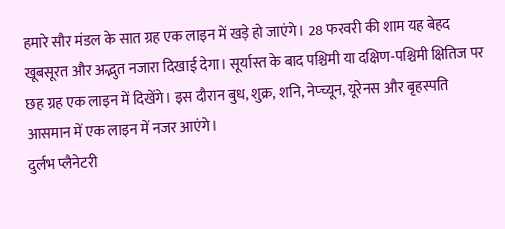हमारे सौर मंडल के सात ग्रह एक लाइन में खड़े हो जाएंगे। 28 फरवरी की शाम यह बेहद खूबसूरत और अद्भुत नजारा दिखाई देगा। सूर्यास्त के बाद पश्चिमी या दक्षिण-पश्चिमी क्षितिज पर छह ग्रह एक लाइन में दिखेंगे। इस दौरान बुध, शुक्र, शनि, नेप्च्यून, यूरेनस और बृहस्पति आसमान में एक लाइन में नजर आएंगे।
दुर्लभ प्लैनेटरी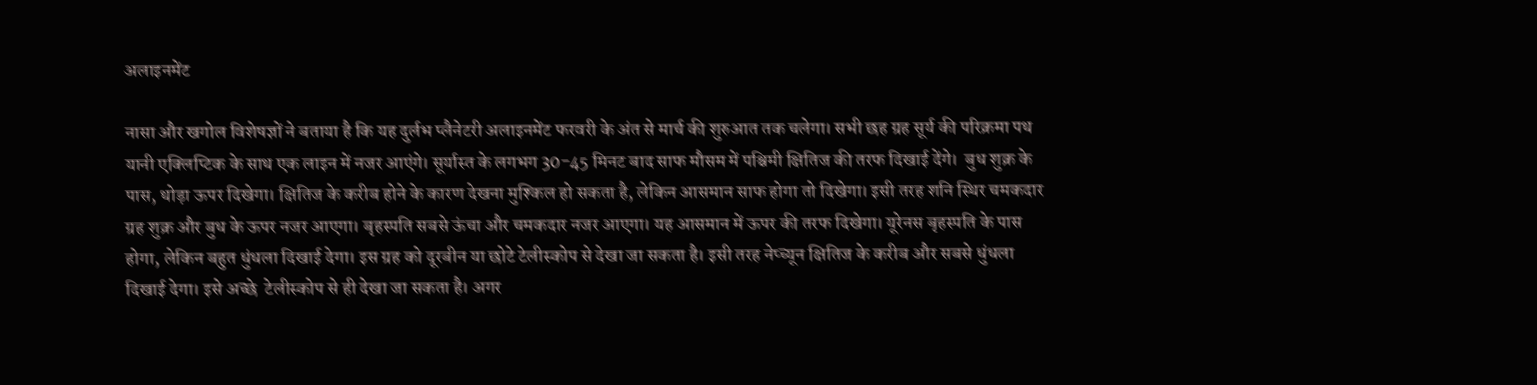अलाइनमेंट

नासा और खगोल विशेषज्ञों ने बताया है कि यह दुर्लभ प्लैनेटरी अलाइनमेंट फरवरी के अंत से मार्च की शुरुआत तक चलेगा। सभी छह ग्रह सूर्य की परिक्रमा पथ यानी एक्लिप्टिक के साथ एक लाइन में नजर आएंगे। सूर्यास्त के लगभग 30-45 मिनट बाद साफ मौसम में पश्चिमी क्षितिज की तरफ दिखाई देंगे।  बुध शुक्र के पास, थोड़ा ऊपर दिखेगा। क्षितिज के करीब होने के कारण देखना मुश्किल हो सकता है, लेकिन आसमान साफ होगा तो दिखेगा। इसी तरह शनि स्थिर चमकदार ग्रह शुक्र और बुध के ऊपर नजर आएगा। बृहस्पति सबसे ऊंचा और चमकदार नजर आएगा। यह आसमान में ऊपर की तरफ दिखेगा। यूरेनस बृहस्पति के पास होगा, लेकिन बहुत धुंधला दिखाई देगा। इस ग्रह को दूरबीन या छोटे टेलीस्कोप से देखा जा सकता है। इसी तरह नेप्च्यून क्षितिज के करीब और सबसे धुंधला दिखाई देगा। इसे अच्छे  टेलीस्कोप से ही देखा जा सकता है। अगर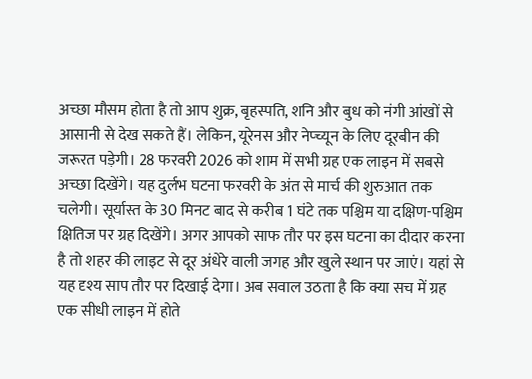अच्छा मौसम होता है तो आप शुक्र, बृहस्पति, शनि और बुध को नंगी आंखों से आसानी से देख सकते हैं। लेकिन, यूरेनस और नेप्च्यून के लिए दूरबीन की जरूरत पड़ेगी। 28 फरवरी 2026 को शाम में सभी ग्रह एक लाइन में सबसे अच्छा दिखेंगे। यह दुर्लभ घटना फरवरी के अंत से मार्च की शुरुआत तक चलेगी। सूर्यास्त के 30 मिनट बाद से करीब 1 घंटे तक पश्चिम या दक्षिण-पश्चिम क्षितिज पर ग्रह दिखेंगे। अगर आपको साफ तौर पर इस घटना का दीदार करना है तो शहर की लाइट से दूर अंधेरे वाली जगह और खुले स्थान पर जाएं। यहां से यह दृश्य साप तौर पर दिखाई देगा। अब सवाल उठता है कि क्या सच में ग्रह एक सीधी लाइन में होते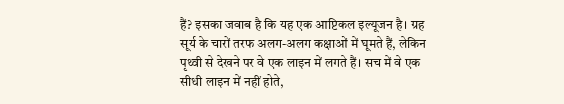हैं? इसका जवाब है कि यह एक आप्टिकल इल्यूजन है। ग्रह सूर्य के चारों तरफ अलग-अलग कक्षाओं में घूमते हैं, लेकिन पृथ्वी से देखने पर वे एक लाइन में लगते हैं। सच में वे एक सीधी लाइन में नहीं होते,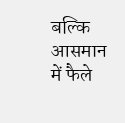बल्कि आसमान में फैले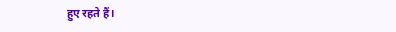हुए रहते हैं।